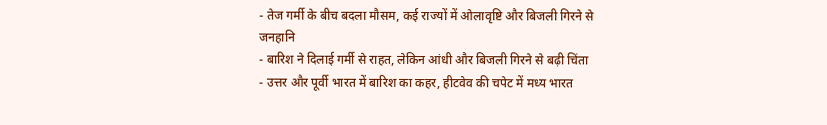- तेज गर्मी के बीच बदला मौसम, कई राज्यों में ओलावृष्टि और बिजली गिरने से जनहानि
- बारिश ने दिलाई गर्मी से राहत, लेकिन आंधी और बिजली गिरने से बढ़ी चिंता
- उत्तर और पूर्वी भारत में बारिश का कहर, हीटवेव की चपेट में मध्य भारत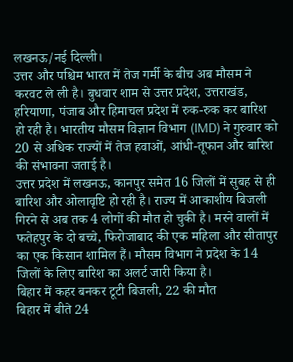लखनऊ/नई दिल्ली।
उत्तर और पश्चिम भारत में तेज गर्मी के बीच अब मौसम ने करवट ले ली है। बुधवार शाम से उत्तर प्रदेश, उत्तराखंड, हरियाणा, पंजाब और हिमाचल प्रदेश में रुक-रुक कर बारिश हो रही है। भारतीय मौसम विज्ञान विभाग (IMD) ने गुरुवार को 20 से अधिक राज्यों में तेज हवाओं, आंधी-तूफान और बारिश की संभावना जताई है।
उत्तर प्रदेश में लखनऊ, कानपुर समेत 16 जिलों में सुबह से ही बारिश और ओलावृष्टि हो रही है। राज्य में आकाशीय बिजली गिरने से अब तक 4 लोगों की मौत हो चुकी है। मरने वालों में फतेहपुर के दो बच्चे, फिरोजाबाद की एक महिला और सीतापुर का एक किसान शामिल हैं। मौसम विभाग ने प्रदेश के 14 जिलों के लिए बारिश का अलर्ट जारी किया है।
बिहार में कहर बनकर टूटी बिजली, 22 की मौत
बिहार में बीते 24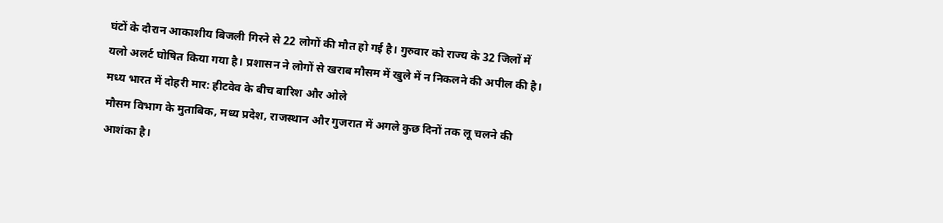घंटों के दौरान आकाशीय बिजली गिरने से 22 लोगों की मौत हो गई है। गुरुवार को राज्य के 32 जिलों में यलो अलर्ट घोषित किया गया है। प्रशासन ने लोगों से खराब मौसम में खुले में न निकलने की अपील की है।
मध्य भारत में दोहरी मार: हीटवेव के बीच बारिश और ओले
मौसम विभाग के मुताबिक, मध्य प्रदेश, राजस्थान और गुजरात में अगले कुछ दिनों तक लू चलने की आशंका है।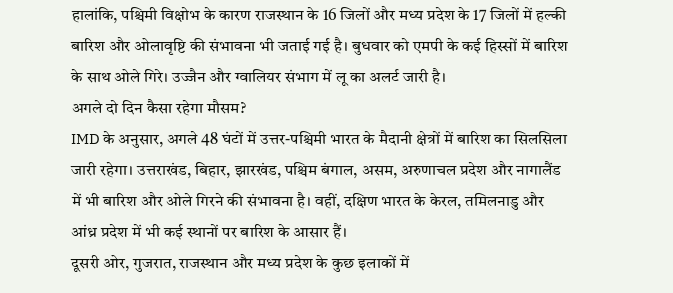हालांकि, पश्चिमी विक्षोभ के कारण राजस्थान के 16 जिलों और मध्य प्रदेश के 17 जिलों में हल्की बारिश और ओलावृष्टि की संभावना भी जताई गई है। बुधवार को एमपी के कई हिस्सों में बारिश के साथ ओले गिरे। उज्जैन और ग्वालियर संभाग में लू का अलर्ट जारी है।
अगले दो दिन कैसा रहेगा मौसम?
IMD के अनुसार, अगले 48 घंटों में उत्तर-पश्चिमी भारत के मैदानी क्षेत्रों में बारिश का सिलसिला जारी रहेगा। उत्तराखंड, बिहार, झारखंड, पश्चिम बंगाल, असम, अरुणाचल प्रदेश और नागालैंड में भी बारिश और ओले गिरने की संभावना है। वहीं, दक्षिण भारत के केरल, तमिलनाडु और आंध्र प्रदेश में भी कई स्थानों पर बारिश के आसार हैं।
दूसरी ओर, गुजरात, राजस्थान और मध्य प्रदेश के कुछ इलाकों में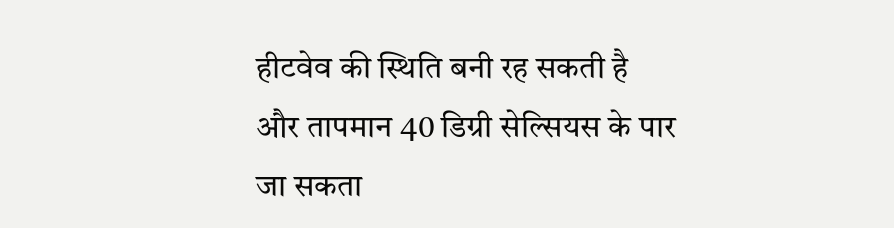हीटवेव की स्थिति बनी रह सकती है और तापमान 40 डिग्री सेल्सियस के पार जा सकता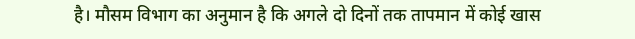है। मौसम विभाग का अनुमान है कि अगले दो दिनों तक तापमान में कोई खास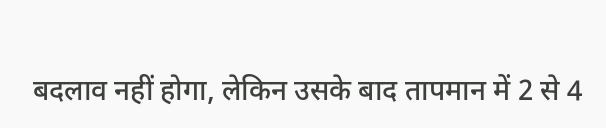बदलाव नहीं होगा, लेकिन उसके बाद तापमान में 2 से 4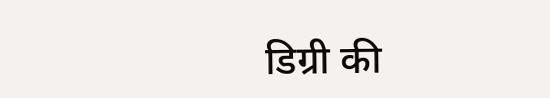डिग्री की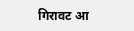गिरावट आ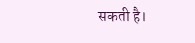सकती है।